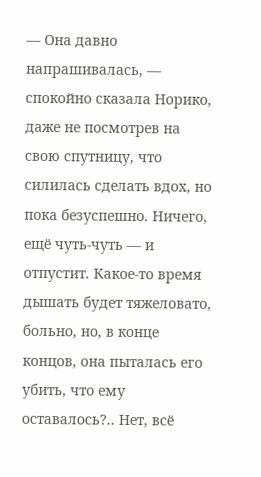— Она давно напрашивалась, — спокойно сказала Норико, даже не посмотрев на свою спутницу, что силилась сделать вдох, но пока безуспешно. Ничего, ещё чуть-чуть — и отпустит. Какое-то время дышать будет тяжеловато, больно, но, в конце концов, она пыталась его убить, что ему оставалось?.. Нет, всё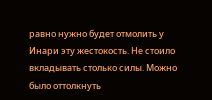равно нужно будет отмолить у Инари эту жестокость. Не стоило вкладывать столько силы. Можно было оттолкнуть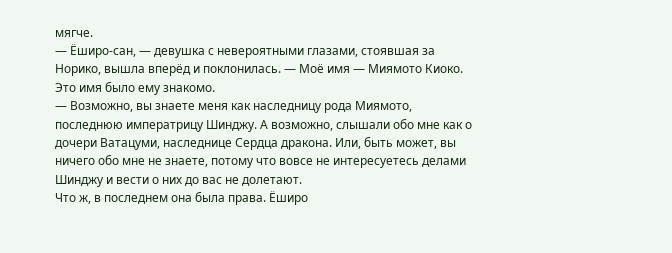мягче.
— Ёширо-сан, — девушка с невероятными глазами, стоявшая за Норико, вышла вперёд и поклонилась. — Моё имя — Миямото Киоко.
Это имя было ему знакомо.
— Возможно, вы знаете меня как наследницу рода Миямото, последнюю императрицу Шинджу. А возможно, слышали обо мне как о дочери Ватацуми, наследнице Сердца дракона. Или, быть может, вы ничего обо мне не знаете, потому что вовсе не интересуетесь делами Шинджу и вести о них до вас не долетают.
Что ж, в последнем она была права. Ёширо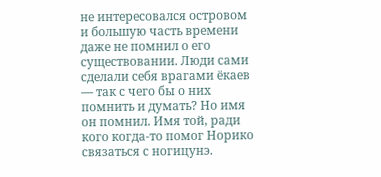не интересовался островом и большую часть времени даже не помнил о его существовании. Люди сами сделали себя врагами ёкаев — так с чего бы о них помнить и думать? Но имя он помнил. Имя той, ради кого когда-то помог Норико связаться с ногицунэ.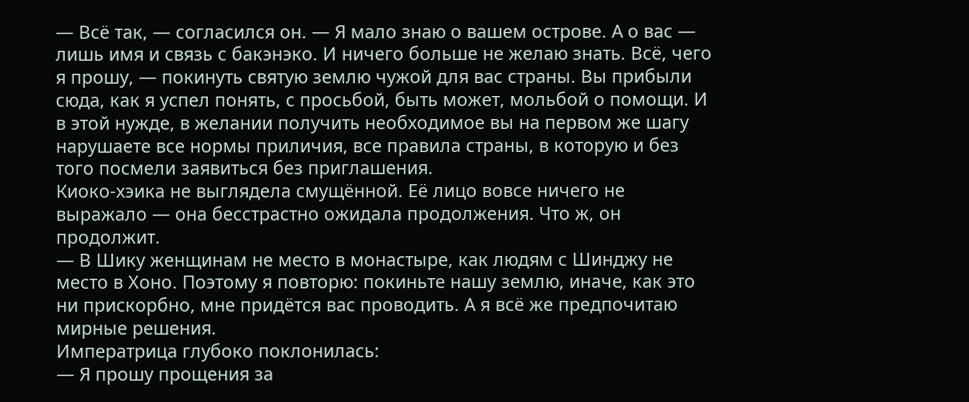— Всё так, — согласился он. — Я мало знаю о вашем острове. А о вас — лишь имя и связь с бакэнэко. И ничего больше не желаю знать. Всё, чего я прошу, — покинуть святую землю чужой для вас страны. Вы прибыли сюда, как я успел понять, с просьбой, быть может, мольбой о помощи. И в этой нужде, в желании получить необходимое вы на первом же шагу нарушаете все нормы приличия, все правила страны, в которую и без того посмели заявиться без приглашения.
Киоко-хэика не выглядела смущённой. Её лицо вовсе ничего не выражало — она бесстрастно ожидала продолжения. Что ж, он продолжит.
— В Шику женщинам не место в монастыре, как людям с Шинджу не место в Хоно. Поэтому я повторю: покиньте нашу землю, иначе, как это ни прискорбно, мне придётся вас проводить. А я всё же предпочитаю мирные решения.
Императрица глубоко поклонилась:
— Я прошу прощения за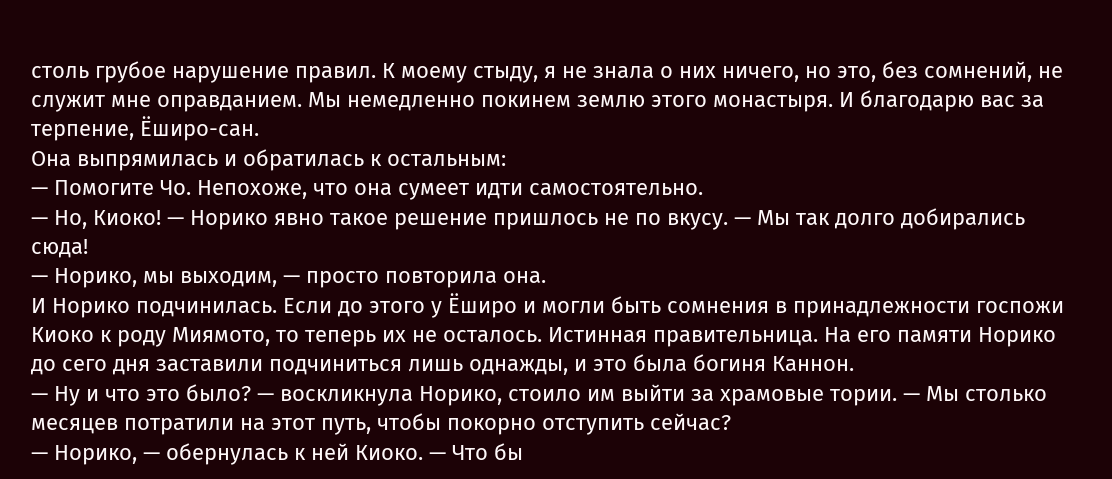столь грубое нарушение правил. К моему стыду, я не знала о них ничего, но это, без сомнений, не служит мне оправданием. Мы немедленно покинем землю этого монастыря. И благодарю вас за терпение, Ёширо-сан.
Она выпрямилась и обратилась к остальным:
— Помогите Чо. Непохоже, что она сумеет идти самостоятельно.
— Но, Киоко! — Норико явно такое решение пришлось не по вкусу. — Мы так долго добирались сюда!
— Норико, мы выходим, — просто повторила она.
И Норико подчинилась. Если до этого у Ёширо и могли быть сомнения в принадлежности госпожи Киоко к роду Миямото, то теперь их не осталось. Истинная правительница. На его памяти Норико до сего дня заставили подчиниться лишь однажды, и это была богиня Каннон.
— Ну и что это было? — воскликнула Норико, стоило им выйти за храмовые тории. — Мы столько месяцев потратили на этот путь, чтобы покорно отступить сейчас?
— Норико, — обернулась к ней Киоко. — Что бы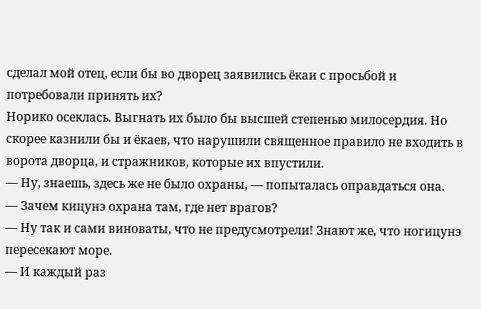сделал мой отец, если бы во дворец заявились ёкаи с просьбой и потребовали принять их?
Норико осеклась. Выгнать их было бы высшей степенью милосердия. Но скорее казнили бы и ёкаев, что нарушили священное правило не входить в ворота дворца, и стражников, которые их впустили.
— Ну, знаешь, здесь же не было охраны, — попыталась оправдаться она.
— Зачем кицунэ охрана там, где нет врагов?
— Ну так и сами виноваты, что не предусмотрели! Знают же, что ногицунэ пересекают море.
— И каждый раз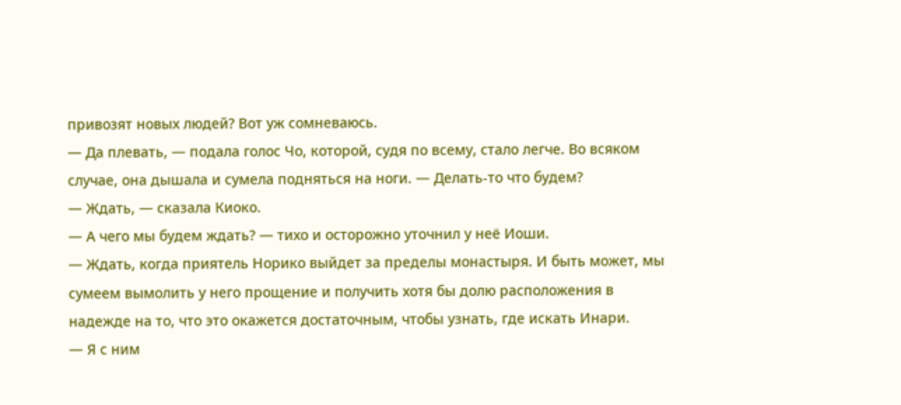привозят новых людей? Вот уж сомневаюсь.
— Да плевать, — подала голос Чо, которой, судя по всему, стало легче. Во всяком случае, она дышала и сумела подняться на ноги. — Делать-то что будем?
— Ждать, — сказала Киоко.
— А чего мы будем ждать? — тихо и осторожно уточнил у неё Иоши.
— Ждать, когда приятель Норико выйдет за пределы монастыря. И быть может, мы сумеем вымолить у него прощение и получить хотя бы долю расположения в надежде на то, что это окажется достаточным, чтобы узнать, где искать Инари.
— Я с ним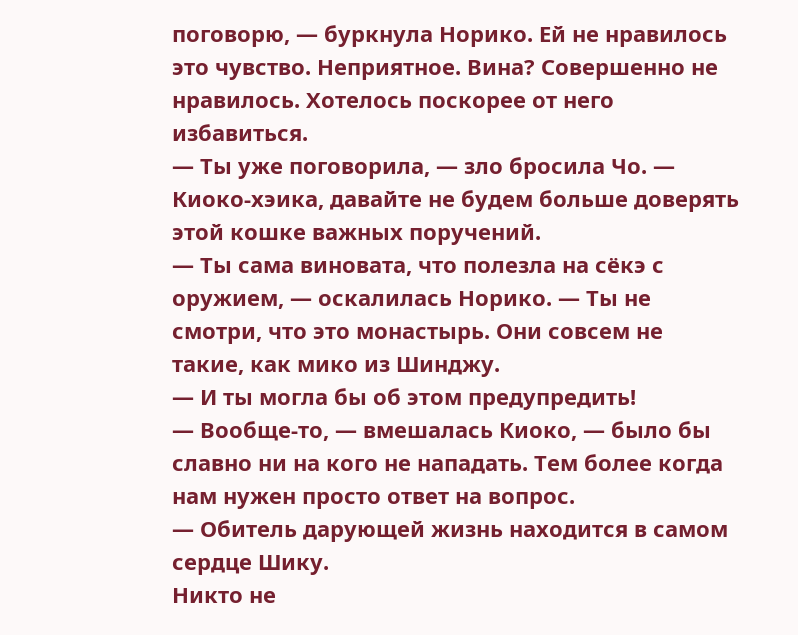поговорю, — буркнула Норико. Ей не нравилось это чувство. Неприятное. Вина? Совершенно не нравилось. Хотелось поскорее от него избавиться.
— Ты уже поговорила, — зло бросила Чо. — Киоко-хэика, давайте не будем больше доверять этой кошке важных поручений.
— Ты сама виновата, что полезла на сёкэ с оружием, — оскалилась Норико. — Ты не смотри, что это монастырь. Они совсем не такие, как мико из Шинджу.
— И ты могла бы об этом предупредить!
— Вообще-то, — вмешалась Киоко, — было бы славно ни на кого не нападать. Тем более когда нам нужен просто ответ на вопрос.
— Обитель дарующей жизнь находится в самом сердце Шику.
Никто не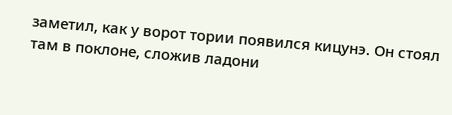заметил, как у ворот тории появился кицунэ. Он стоял там в поклоне, сложив ладони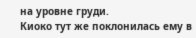на уровне груди.
Киоко тут же поклонилась ему в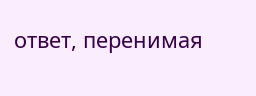ответ, перенимая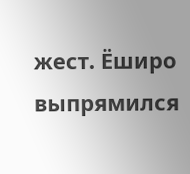жест. Ёширо выпрямился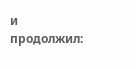и продолжил: